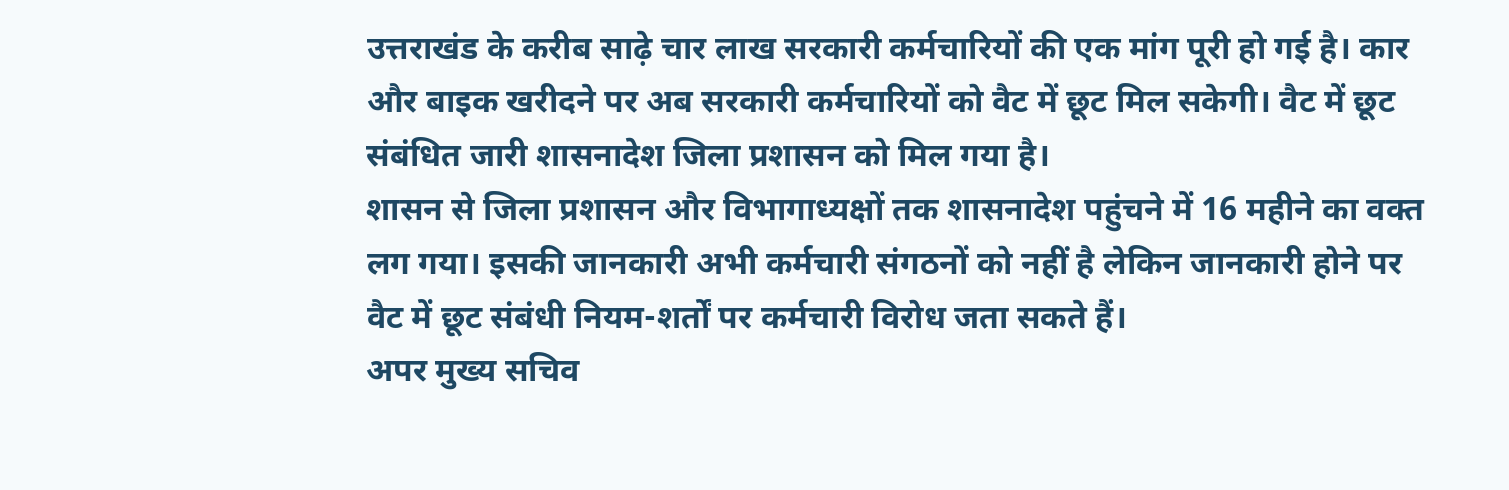उत्तराखंड के करीब साढ़े चार लाख सरकारी कर्मचारियों की एक मांग पूरी हो गई है। कार और बाइक खरीदने पर अब सरकारी कर्मचारियों को वैट में छूट मिल सकेगी। वैट में छूट संबंधित जारी शासनादेश जिला प्रशासन को मिल गया है।
शासन से जिला प्रशासन और विभागाध्यक्षों तक शासनादेश पहुंचने में 16 महीने का वक्त लग गया। इसकी जानकारी अभी कर्मचारी संगठनों को नहीं है लेकिन जानकारी होने पर वैट में छूट संबंधी नियम-शर्तों पर कर्मचारी विरोध जता सकते हैं।
अपर मुख्य सचिव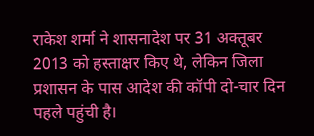राकेश शर्मा ने शासनादेश पर 31 अक्तूबर 2013 को हस्ताक्षर किए थे, लेकिन जिला प्रशासन के पास आदेश की कॉपी दो-चार दिन पहले पहुंची है।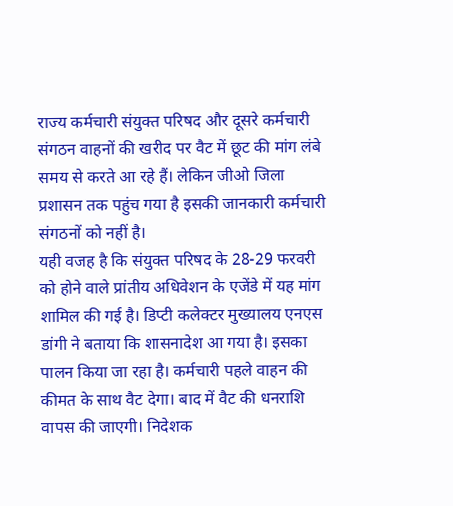राज्य कर्मचारी संयुक्त परिषद और दूसरे कर्मचारी संगठन वाहनों की खरीद पर वैट में छूट की मांग लंबे समय से करते आ रहे हैं। लेकिन जीओ जिला प्रशासन तक पहुंच गया है इसकी जानकारी कर्मचारी संगठनों को नहीं है।
यही वजह है कि संयुक्त परिषद के 28-29 फरवरी को होने वाले प्रांतीय अधिवेशन के एजेंडे में यह मांग शामिल की गई है। डिप्टी कलेक्टर मुख्यालय एनएस डांगी ने बताया कि शासनादेश आ गया है। इसका पालन किया जा रहा है। कर्मचारी पहले वाहन की कीमत के साथ वैट देगा। बाद में वैट की धनराशि वापस की जाएगी। निदेशक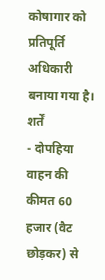कोषागार को प्रतिपूर्ति अधिकारी बनाया गया है।
शर्तें
- दोपहिया वाहन की कीमत 60 हजार (वैट छोड़कर) से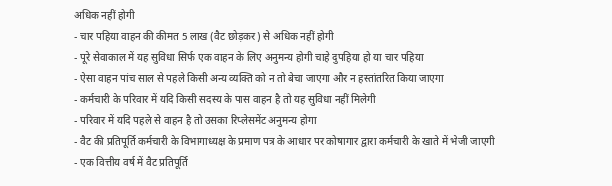अधिक नहीं होगी
- चार पहिया वाहन की कीमत 5 लाख (वैट छोड़कर) से अधिक नहीं होगी
- पूरे सेवाकाल में यह सुविधा सिर्फ एक वाहन के लिए अनुमन्य होगी चाहे दुपहिया हो या चार पहिया
- ऐसा वाहन पांच साल से पहले किसी अन्य व्यक्ति को न तो बेचा जाएगा और न हस्तांतरित किया जाएगा
- कर्मचारी के परिवार में यदि किसी सदस्य के पास वाहन है तो यह सुविधा नहीं मिलेगी
- परिवार में यदि पहले से वाहन है तो उसका रिप्लेसमेंट अनुमन्य होगा
- वैट की प्रतिपूर्ति कर्मचारी के विभागाध्यक्ष के प्रमाण पत्र के आधार पर कोषागार द्वारा कर्मचारी के खाते में भेजी जाएगी
- एक वित्तीय वर्ष में वैट प्रतिपूर्ति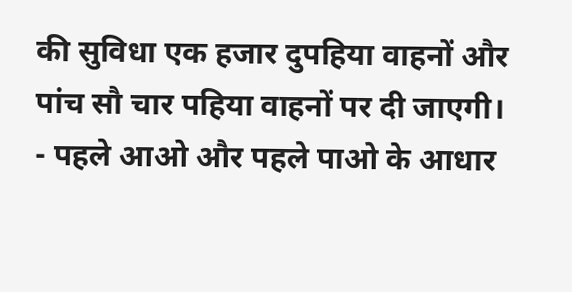की सुविधा एक हजार दुपहिया वाहनों और पांच सौ चार पहिया वाहनों पर दी जाएगी।
- पहले आओ और पहले पाओ के आधार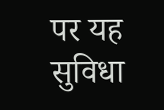पर यह सुविधा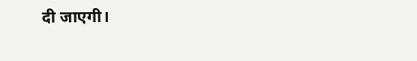दी जाएगी।